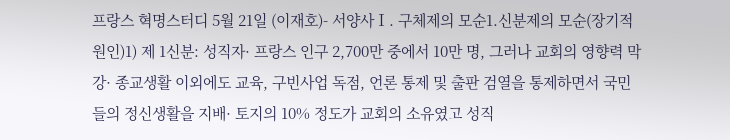프랑스 혁명스터디 5월 21일 (이재호)- 서양사Ⅰ. 구체제의 모순1.신분제의 모순(장기적 원인)1) 제 1신분: 성직자· 프랑스 인구 2,700만 중에서 10만 명, 그러나 교회의 영향력 막강· 종교생활 이외에도 교육, 구빈사업 독점, 언론 통제 및 출판 검열을 통제하면서 국민들의 정신생활을 지배· 토지의 10% 정도가 교회의 소유였고 성직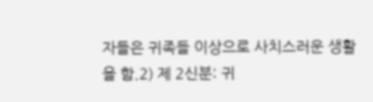자들은 귀족들 이상으로 사치스러운 생활을 함.2) 제 2신분: 귀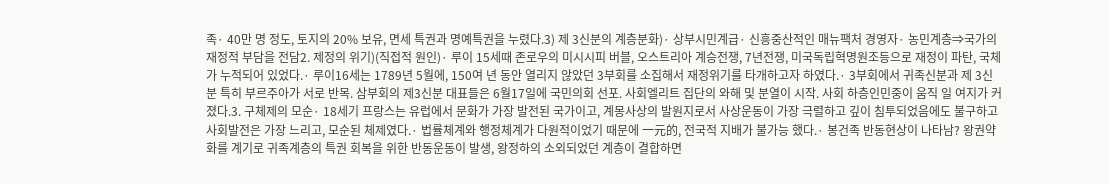족· 40만 명 정도, 토지의 20% 보유, 면세 특권과 명예특권을 누렸다.3) 제 3신분의 계층분화)· 상부시민계급· 신흥중산적인 매뉴팩처 경영자· 농민계층⇒국가의 재정적 부담을 전담2. 제정의 위기)(직접적 원인)· 루이 15세때 존로우의 미시시피 버블, 오스트리아 계승전쟁, 7년전쟁, 미국독립혁명원조등으로 재정이 파탄, 국체가 누적되어 있었다.· 루이16세는 1789년 5월에, 150여 년 동안 열리지 않았던 3부회를 소집해서 재정위기를 타개하고자 하였다.· 3부회에서 귀족신분과 제 3신분 특히 부르주아가 서로 반목. 삼부회의 제3신분 대표들은 6월17일에 국민의회 선포. 사회엘리트 집단의 와해 및 분열이 시작. 사회 하층인민중이 움직 일 여지가 커졌다.3. 구체제의 모순· 18세기 프랑스는 유럽에서 문화가 가장 발전된 국가이고, 계몽사상의 발원지로서 사상운동이 가장 극렬하고 깊이 침투되었음에도 불구하고 사회발전은 가장 느리고, 모순된 체제였다.· 법률체계와 행정체계가 다원적이었기 때문에 一元的, 전국적 지배가 불가능 했다.· 봉건족 반동현상이 나타남? 왕권약화를 계기로 귀족계층의 특권 회복을 위한 반동운동이 발생, 왕정하의 소외되었던 계층이 결합하면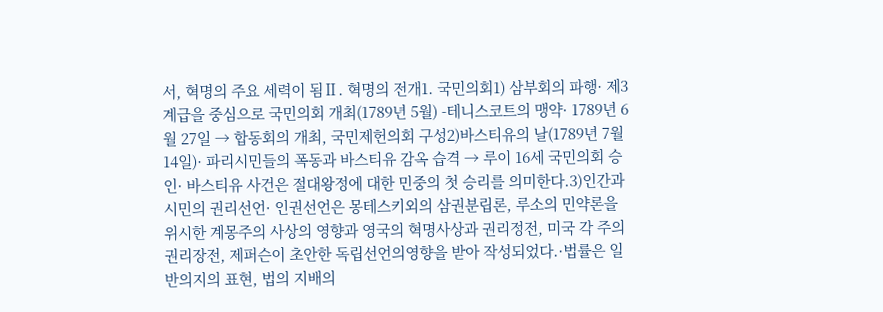서, 혁명의 주요 세력이 됨Ⅱ. 혁명의 전개1. 국민의회1) 삼부회의 파행· 제3계급을 중심으로 국민의회 개최(1789년 5월) -테니스코트의 맹약· 1789년 6월 27일 → 합동회의 개최, 국민제헌의회 구성2)바스티유의 날(1789년 7월 14일)· 파리시민들의 폭동과 바스티유 감옥 습격 → 루이 16세 국민의회 승인· 바스티유 사건은 절대왕정에 대한 민중의 첫 승리를 의미한다.3)인간과 시민의 권리선언· 인권선언은 몽테스키외의 삼권분립론, 루소의 민약론을 위시한 계몽주의 사상의 영향과 영국의 혁명사상과 권리정전, 미국 각 주의 권리장전, 제퍼슨이 초안한 독립선언의영향을 받아 작성되었다.·법률은 일반의지의 표현, 법의 지배의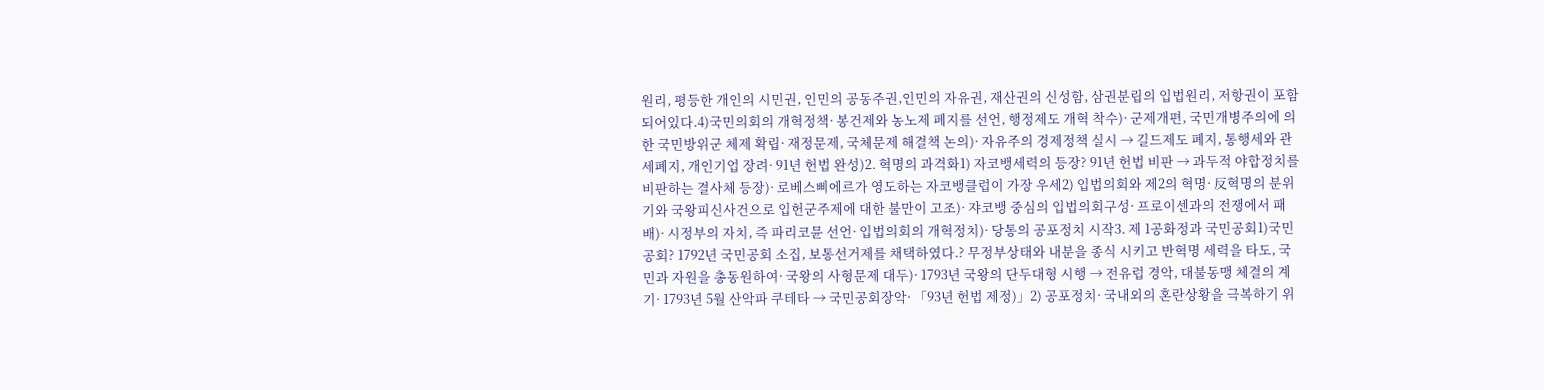원리, 평등한 개인의 시민권, 인민의 공동주권,인민의 자유권, 재산권의 신성함, 삼권분립의 입법원리, 저항권이 포함되어있다.4)국민의회의 개혁정책· 봉건제와 농노제 폐지를 선언, 행정제도 개혁 착수)· 군제개편, 국민개병주의에 의한 국민방위군 체제 확립· 재정문제, 국체문제 해결책 논의)· 자유주의 경제정책 실시 → 길드제도 폐지, 통행세와 관세폐지, 개인기업 장려· 91년 헌법 완성)2. 혁명의 과격화1) 자코뱅세력의 등장? 91년 헌법 비판 → 과두적 야합정치를 비판하는 결사체 등장)· 로베스삐에르가 영도하는 자코뱅클럽이 가장 우세2) 입법의회와 제2의 혁명· 反혁명의 분위기와 국왕피신사건으로 입헌군주제에 대한 불만이 고조)· 쟈코뱅 중심의 입법의회구성· 프로이센과의 전쟁에서 패배)· 시정부의 자치, 즉 파리코뮨 선언· 입법의회의 개혁정치)· 당통의 공포정치 시작3. 제 1공화정과 국민공회1)국민공회? 1792년 국민공회 소집, 보통선거제를 채택하였다.? 무정부상태와 내분을 종식 시키고 반혁명 세력을 타도, 국민과 자원을 총동원하여· 국왕의 사형문제 대두)· 1793년 국왕의 단두대형 시행 → 전유럽 경악, 대불동맹 체결의 계기· 1793년 5월 산악파 쿠테타 → 국민공회장악· 「93년 헌법 제정)」2) 공포정치· 국내외의 혼란상황을 극복하기 위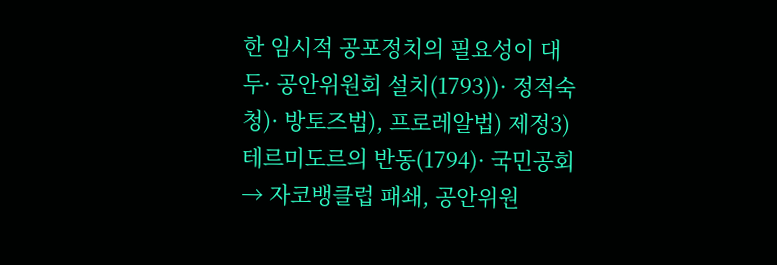한 임시적 공포정치의 필요성이 대두· 공안위원회 설치(1793))· 정적숙청)· 방토즈법), 프로레알법) 제정3) 테르미도르의 반동(1794)· 국민공회→ 자코뱅클럽 패쇄, 공안위원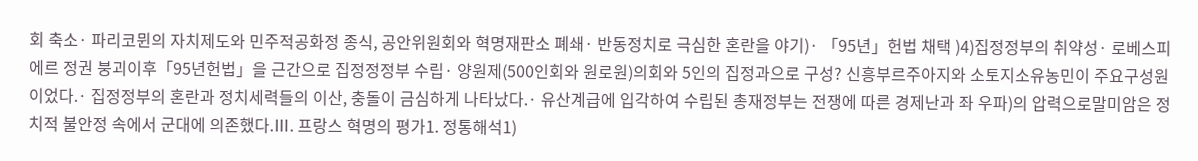회 축소· 파리코뮌의 자치제도와 민주적공화정 종식, 공안위원회와 혁명재판소 폐쇄· 반동정치로 극심한 혼란을 야기)· 「95년」헌법 채택 )4)집정정부의 취약성· 로베스피에르 정권 붕괴이후「95년헌법」을 근간으로 집정정정부 수립· 양원제(500인회와 원로원)의회와 5인의 집정과으로 구성? 신흥부르주아지와 소토지소유농민이 주요구성원이었다.· 집정정부의 혼란과 정치세력들의 이산, 충돌이 금심하게 나타났다.· 유산계급에 입각하여 수립된 총재정부는 전쟁에 따른 경제난과 좌 우파)의 압력으로말미암은 정치적 불안정 속에서 군대에 의존했다.Ⅲ. 프랑스 혁명의 평가1. 정통해석1)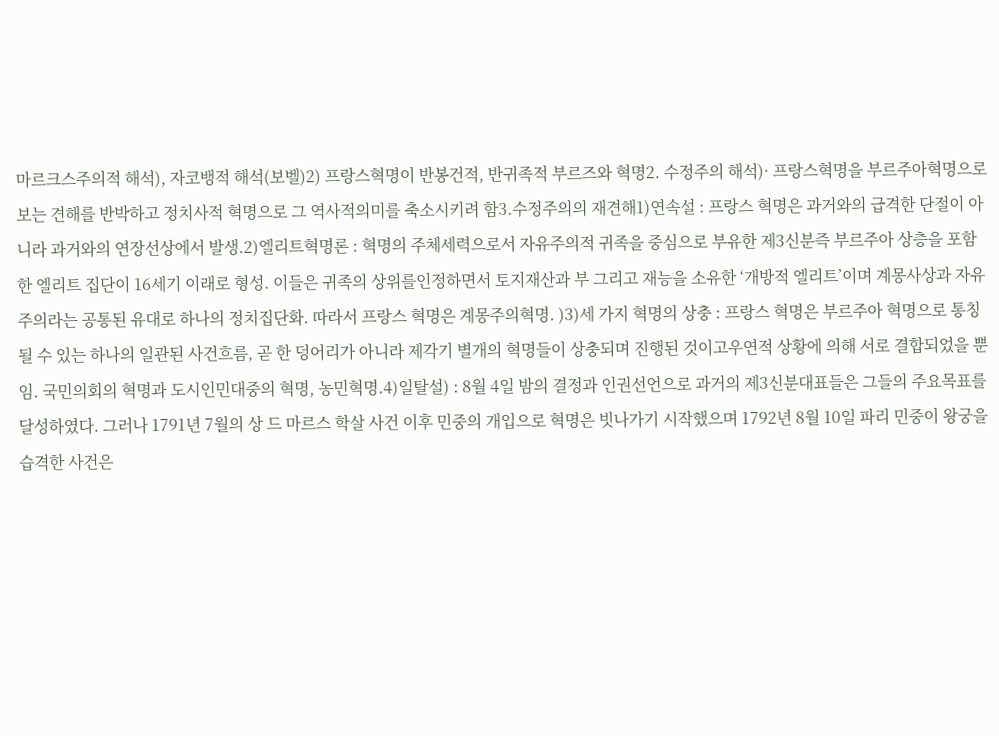마르크스주의적 해석), 자코뱅적 해석(보벨)2) 프랑스혁명이 반봉건적, 반귀족적 부르즈와 혁명2. 수정주의 해석)· 프랑스혁명을 부르주아혁명으로 보는 견해를 반박하고 정치사적 혁명으로 그 역사적의미를 축소시키려 함3.수정주의의 재견해1)연속설 : 프랑스 혁명은 과거와의 급격한 단절이 아니라 과거와의 연장선상에서 발생.2)엘리트혁명론 : 혁명의 주체세력으로서 자유주의적 귀족을 중심으로 부유한 제3신분즉 부르주아 상층을 포함한 엘리트 집단이 16세기 이래로 형성. 이들은 귀족의 상위를인정하면서 토지재산과 부 그리고 재능을 소유한 ‘개방적 엘리트’이며 계몽사상과 자유주의라는 공통된 유대로 하나의 정치집단화. 따라서 프랑스 혁명은 계몽주의혁명. )3)세 가지 혁명의 상충 : 프랑스 혁명은 부르주아 혁명으로 통칭될 수 있는 하나의 일관된 사건흐름, 곧 한 덩어리가 아니라 제각기 별개의 혁명들이 상충되며 진행된 것이고우연적 상황에 의해 서로 결합되었을 뿐임. 국민의회의 혁명과 도시인민대중의 혁명, 농민혁명.4)일탈설) : 8월 4일 밤의 결정과 인권선언으로 과거의 제3신분대표들은 그들의 주요목표를 달성하였다. 그러나 1791년 7월의 상 드 마르스 학살 사건 이후 민중의 개입으로 혁명은 빗나가기 시작했으며 1792년 8월 10일 파리 민중이 왕궁을 습격한 사건은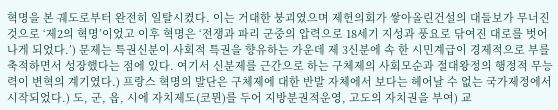혁명을 본 궤도로부터 완전히 일탈시켰다. 이는 거대한 붕괴였으며 제헌의회가 쌓아올린건설의 대들보가 무너진 것으로 ‘제2의 혁명’이었고 이후 혁명은 ‘전쟁과 파리 군중의 압력으로 18세기 지성과 풍요로 닦여진 대로를 벗어나게 되었다.’) 문제는 특권신분이 사회적 특권을 향유하는 가운데 제 3신분에 속 한 시민계급이 경제적으로 부를 축적하면서 성장했다는 점에 있다. 여기서 신분제를 근간으로 하는 구체제의 사회모순과 절대왕정의 행정적 무능력이 변혁의 계기였다.) 프랑스 혁명의 발단은 구체제에 대한 반발 자체에서 보다는 헤어날 수 없는 국가제정에서 시작되었다.) 도, 군, 읍, 시에 자치제도(코뮌)를 두어 지방분권적운영, 고도의 자치권을 부여) 교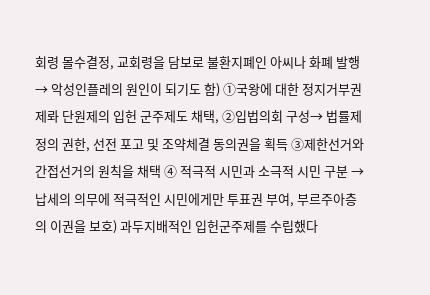회령 몰수결정, 교회령을 담보로 불환지폐인 아씨나 화폐 발행 → 악성인플레의 원인이 되기도 함) ①국왕에 대한 정지거부권제롸 단원제의 입헌 군주제도 채택, ②입법의회 구성→ 법률제정의 권한, 선전 포고 및 조약체결 동의권을 획득 ③제한선거와 간접선거의 원칙을 채택 ④ 적극적 시민과 소극적 시민 구분 → 납세의 의무에 적극적인 시민에게만 투표권 부여, 부르주아층의 이권을 보호) 과두지배적인 입헌군주제를 수립했다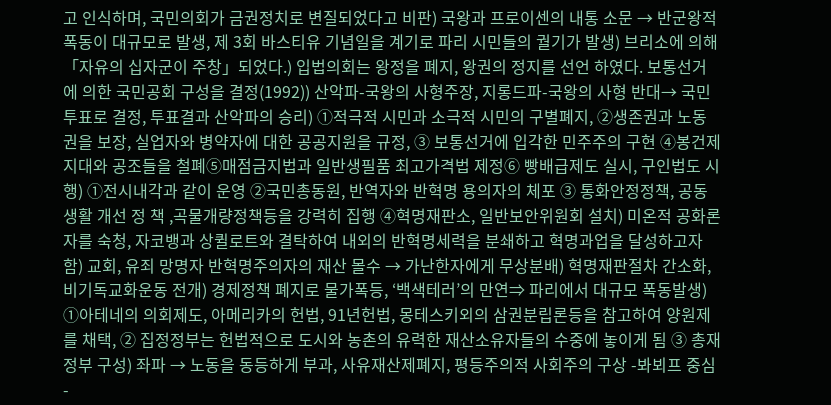고 인식하며, 국민의회가 금권정치로 변질되었다고 비판) 국왕과 프로이센의 내통 소문 → 반군왕적 폭동이 대규모로 발생, 제 3회 바스티유 기념일을 계기로 파리 시민들의 궐기가 발생) 브리소에 의해 「자유의 십자군이 주창」되었다.) 입법의회는 왕정을 폐지, 왕권의 정지를 선언 하였다. 보통선거에 의한 국민공회 구성을 결정(1992)) 산악파-국왕의 사형주장, 지롱드파-국왕의 사형 반대→ 국민투표로 결정, 투표결과 산악파의 승리) ①적극적 시민과 소극적 시민의 구별폐지, ②생존권과 노동권을 보장, 실업자와 병약자에 대한 공공지원을 규정, ③ 보통선거에 입각한 민주주의 구현 ④봉건제 지대와 공조들을 철폐⑤매점금지법과 일반생필품 최고가격법 제정⑥ 빵배급제도 실시, 구인법도 시행) ①전시내각과 같이 운영 ②국민총동원, 반역자와 반혁명 용의자의 체포 ③ 통화안정정책, 공동생활 개선 정 책 ,곡물개량정책등을 강력히 집행 ④혁명재판소, 일반보안위원회 설치) 미온적 공화론자를 숙청, 자코뱅과 상퀼로트와 결탁하여 내외의 반혁명세력을 분쇄하고 혁명과업을 달성하고자함) 교회, 유죄 망명자 반혁명주의자의 재산 몰수 → 가난한자에게 무상분배) 혁명재판절차 간소화, 비기독교화운동 전개) 경제정책 폐지로 물가폭등, ‘백색테러’의 만연⇒ 파리에서 대규모 폭동발생) ①아테네의 의회제도, 아메리카의 헌법, 91년헌법, 몽테스키외의 삼권분립론등을 참고하여 양원제를 채택, ② 집정정부는 헌법적으로 도시와 농촌의 유력한 재산소유자들의 수중에 놓이게 됨 ③ 총재정부 구성) 좌파 → 노동을 동등하게 부과, 사유재산제폐지, 평등주의적 사회주의 구상 -봐뵈프 중심-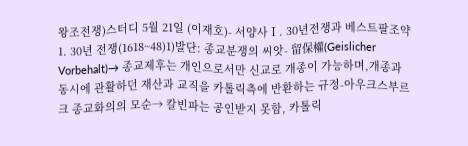왕조전쟁)스터디 5월 21일 (이재호)- 서양사Ⅰ. 30년전쟁과 베스트팔조약1. 30년 전쟁(1618~48)1)발단: 종교분쟁의 씨앗- 留保權(Geislicher Vorbehalt)→ 종교제후는 개인으로서만 신교로 개종이 가능하며,개종과 동시에 관활하던 재산과 교직을 카톨릭측에 반환하는 규정-아우크스부르크 종교화의의 모순→ 칼빈파는 공인받지 못함, 카톨릭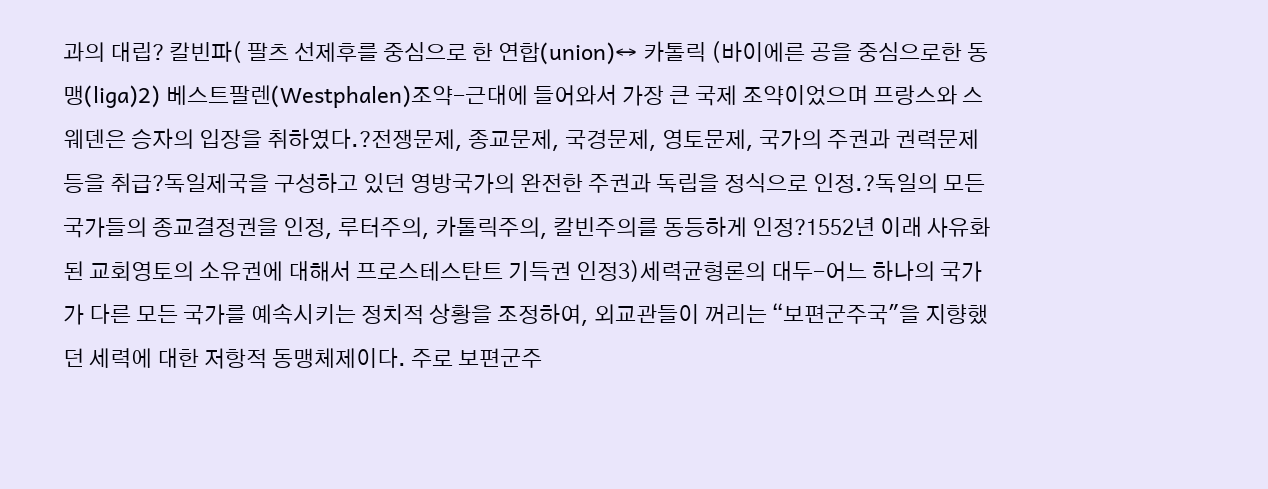과의 대립? 칼빈파( 팔츠 선제후를 중심으로 한 연합(union)↔ 카톨릭 (바이에른 공을 중심으로한 동맹(liga)2) 베스트팔렌(Westphalen)조약-근대에 들어와서 가장 큰 국제 조약이었으며 프랑스와 스웨덴은 승자의 입장을 취하였다.?전쟁문제, 종교문제, 국경문제, 영토문제, 국가의 주권과 권력문제등을 취급?독일제국을 구성하고 있던 영방국가의 완전한 주권과 독립을 정식으로 인정.?독일의 모든 국가들의 종교결정권을 인정, 루터주의, 카톨릭주의, 칼빈주의를 동등하게 인정?1552년 이래 사유화된 교회영토의 소유권에 대해서 프로스테스탄트 기득권 인정3)세력균형론의 대두-어느 하나의 국가가 다른 모든 국가를 예속시키는 정치적 상황을 조정하여, 외교관들이 꺼리는 “보편군주국"을 지향했던 세력에 대한 저항적 동맹체제이다. 주로 보편군주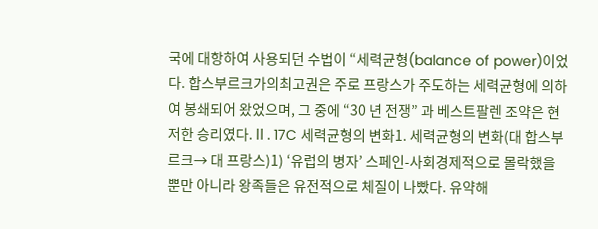국에 대항하여 사용되던 수법이 “세력균형(balance of power)이었다. 합스부르크가의최고권은 주로 프랑스가 주도하는 세력균형에 의하여 봉쇄되어 왔었으며, 그 중에 “30 년 전쟁” 과 베스트팔렌 조약은 현저한 승리였다.Ⅱ. 17C 세력균형의 변화1. 세력균형의 변화(대 합스부르크→ 대 프랑스)1) ‘유럽의 병자’ 스페인-사회경제적으로 몰락했을 뿐만 아니라 왕족들은 유전적으로 체질이 나빴다. 유약해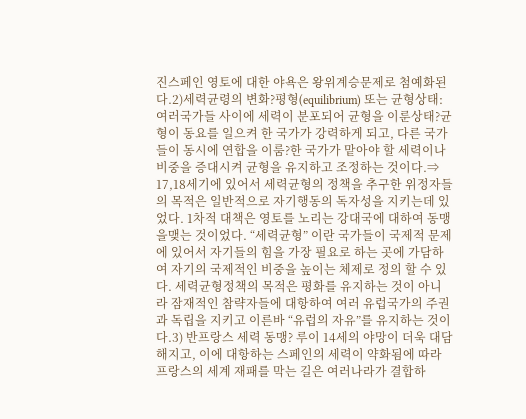진스페인 영토에 대한 야욕은 왕위계승문제로 첨예화된다.2)세력균령의 변화?평형(equilibrium) 또는 균형상태: 여러국가들 사이에 세력이 분포되어 균형을 이룬상태?균형이 동요를 일으켜 한 국가가 강력하게 되고, 다른 국가들이 동시에 연합을 이룸?한 국가가 맡아야 할 세력이나 비중을 증대시켜 균형을 유지하고 조정하는 것이다.⇒ 17,18세기에 있어서 세력균형의 정책을 추구한 위정자들의 목적은 일반적으로 자기행동의 독자성을 지키는데 있었다. 1차적 대책은 영토를 노리는 강대국에 대하여 동맹을맺는 것이었다. “세력균형” 이란 국가들이 국제적 문제에 있어서 자기들의 힘을 가장 필요로 하는 곳에 가담하여 자기의 국제적인 비중을 높이는 체제로 정의 할 수 있다. 세력균형정책의 목적은 평화를 유지하는 것이 아니라 잠재적인 참략자들에 대항하여 여러 유럽국가의 주권과 독립을 지키고 이른바 “유럽의 자유”를 유지하는 것이다.3) 반프랑스 세력 동맹? 루이 14세의 야망이 더욱 대담해지고, 이에 대항하는 스페인의 세력이 약화됨에 따라프랑스의 세계 재패를 막는 길은 여러나라가 결합하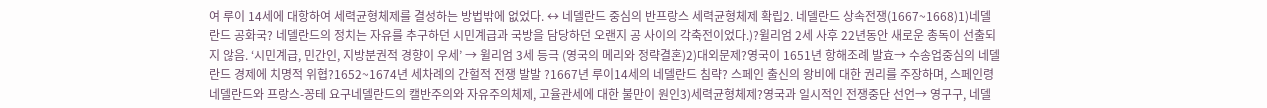여 루이 14세에 대항하여 세력균형체제를 결성하는 방법밖에 없었다. ↔ 네델란드 중심의 반프랑스 세력균형체제 확립2. 네델란드 상속전쟁(1667~1668)1)네델란드 공화국? 네델란드의 정치는 자유를 추구하던 시민계급과 국방을 담당하던 오랜지 공 사이의 각축전이었다.)?윌리엄 2세 사후 22년동안 새로운 총독이 선출되지 않음. ‘시민계급, 민간인, 지방분권적 경향이 우세’ → 윌리엄 3세 등극 (영국의 메리와 정략결혼)2)대외문제?영국이 1651년 항해조례 발효→ 수송업중심의 네델란드 경제에 치명적 위협?1652~1674년 세차례의 간헐적 전쟁 발발 ?1667년 루이14세의 네델란드 침략? 스페인 출신의 왕비에 대한 권리를 주장하며, 스페인령 네델란드와 프랑스-꽁테 요구네델란드의 캘반주의와 자유주의체제, 고율관세에 대한 불만이 원인3)세력균형체제?영국과 일시적인 전쟁중단 선언→ 영구구, 네델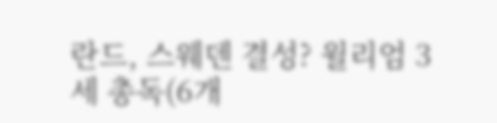란드, 스웨덴 결성? 윌리엄 3세 총독(6개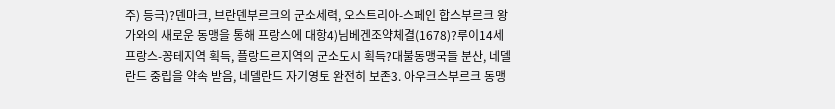주) 등극)?덴마크, 브란덴부르크의 군소세력, 오스트리아-스페인 합스부르크 왕가와의 새로운 동맹을 통해 프랑스에 대항4)님베겐조약체결(1678)?루이14세 프랑스-꽁테지역 획득, 플랑드르지역의 군소도시 획득?대불동맹국들 분산, 네델란드 중립을 약속 받음, 네델란드 자기영토 완전히 보존3. 아우크스부르크 동맹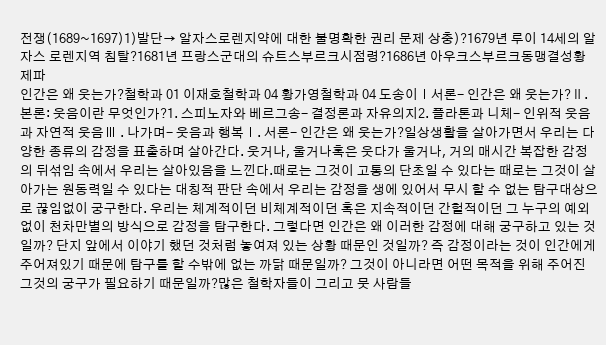전쟁(1689~1697)1)발단→ 알자스로렌지약에 대한 불명확한 권리 문제 상충)?1679년 루이 14세의 알자스 로렌지역 침탈?1681년 프랑스군대의 슈트스부르크시점령?1686년 아우크스부르크동맹결성황제파
인간은 왜 웃는가?철학과 01 이재호철학과 04 황가영철학과 04 도송이Ⅰ서론- 인간은 왜 웃는가?Ⅱ. 본론: 웃음이란 무엇인가?1. 스피노자와 베르그송- 결정론과 자유의지2. 플라톤과 니체- 인위적 웃음과 자연적 웃음Ⅲ . 나가며- 웃음과 행복Ⅰ. 서론- 인간은 왜 웃는가?일상생활을 살아가면서 우리는 다양한 종류의 감정을 표출하며 살아간다. 웃거나, 울거나혹은 웃다가 울거나, 거의 매시간 복잡한 감정의 뒤섞임 속에서 우리는 살아있음을 느낀다.때로는 그것이 고통의 단초일 수 있다는 때로는 그것이 살아가는 원동력일 수 있다는 대칭적 판단 속에서 우리는 감정을 생에 있어서 무시 할 수 없는 탐구대상으로 끊임없이 궁구한다. 우리는 체계적이던 비체계적이던 혹은 지속적이던 간헐적이던 그 누구의 예외 없이 천차만별의 방식으로 감정을 탐구한다. 그렇다면 인간은 왜 이러한 감정에 대해 궁구하고 있는 것일까? 단지 앞에서 이야기 했던 것처럼 놓여져 있는 상황 때문인 것일까? 즉 감정이라는 것이 인간에게 주어져있기 때문에 탐구를 할 수밖에 없는 까닭 때문일까? 그것이 아니라면 어떤 목적을 위해 주어진 그것의 궁구가 필요하기 때문일까?많은 철학자들이 그리고 뭇 사람들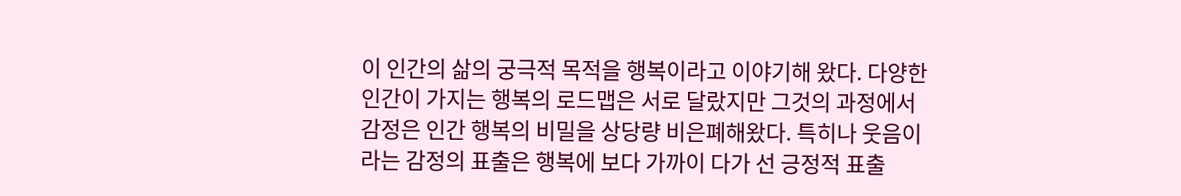이 인간의 삶의 궁극적 목적을 행복이라고 이야기해 왔다. 다양한 인간이 가지는 행복의 로드맵은 서로 달랐지만 그것의 과정에서 감정은 인간 행복의 비밀을 상당량 비은폐해왔다. 특히나 웃음이라는 감정의 표출은 행복에 보다 가까이 다가 선 긍정적 표출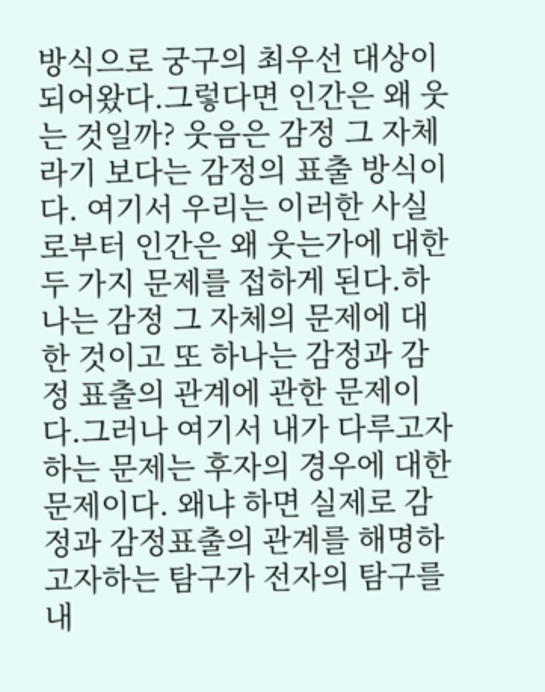방식으로 궁구의 최우선 대상이 되어왔다.그렇다면 인간은 왜 웃는 것일까? 웃음은 감정 그 자체라기 보다는 감정의 표출 방식이다. 여기서 우리는 이러한 사실로부터 인간은 왜 웃는가에 대한 두 가지 문제를 접하게 된다.하나는 감정 그 자체의 문제에 대한 것이고 또 하나는 감정과 감정 표출의 관계에 관한 문제이다.그러나 여기서 내가 다루고자 하는 문제는 후자의 경우에 대한 문제이다. 왜냐 하면 실제로 감정과 감정표출의 관계를 해명하고자하는 탐구가 전자의 탐구를 내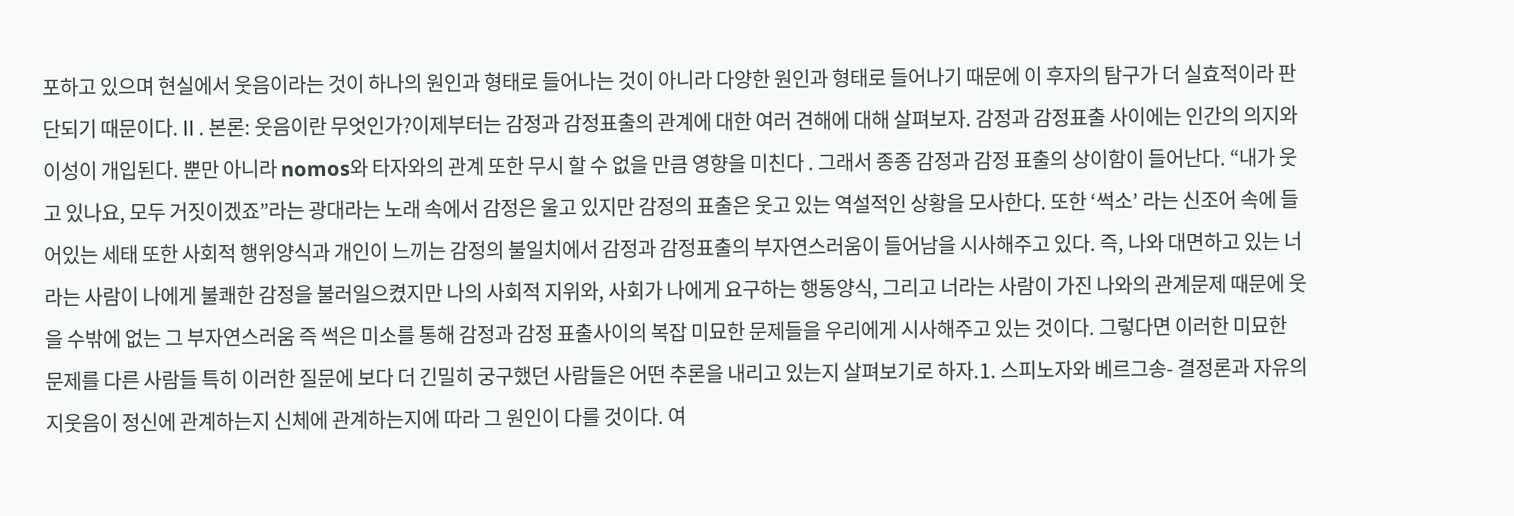포하고 있으며 현실에서 웃음이라는 것이 하나의 원인과 형태로 들어나는 것이 아니라 다양한 원인과 형태로 들어나기 때문에 이 후자의 탐구가 더 실효적이라 판단되기 때문이다.Ⅱ. 본론: 웃음이란 무엇인가?이제부터는 감정과 감정표출의 관계에 대한 여러 견해에 대해 살펴보자. 감정과 감정표출 사이에는 인간의 의지와 이성이 개입된다. 뿐만 아니라 nomos와 타자와의 관계 또한 무시 할 수 없을 만큼 영향을 미친다 . 그래서 종종 감정과 감정 표출의 상이함이 들어난다. “내가 웃고 있나요, 모두 거짓이겠죠”라는 광대라는 노래 속에서 감정은 울고 있지만 감정의 표출은 웃고 있는 역설적인 상황을 모사한다. 또한 ‘썩소’ 라는 신조어 속에 들어있는 세태 또한 사회적 행위양식과 개인이 느끼는 감정의 불일치에서 감정과 감정표출의 부자연스러움이 들어남을 시사해주고 있다. 즉, 나와 대면하고 있는 너라는 사람이 나에게 불쾌한 감정을 불러일으켰지만 나의 사회적 지위와, 사회가 나에게 요구하는 행동양식, 그리고 너라는 사람이 가진 나와의 관계문제 때문에 웃을 수밖에 없는 그 부자연스러움 즉 썩은 미소를 통해 감정과 감정 표출사이의 복잡 미묘한 문제들을 우리에게 시사해주고 있는 것이다. 그렇다면 이러한 미묘한 문제를 다른 사람들 특히 이러한 질문에 보다 더 긴밀히 궁구했던 사람들은 어떤 추론을 내리고 있는지 살펴보기로 하자.1. 스피노자와 베르그송- 결정론과 자유의지웃음이 정신에 관계하는지 신체에 관계하는지에 따라 그 원인이 다를 것이다. 여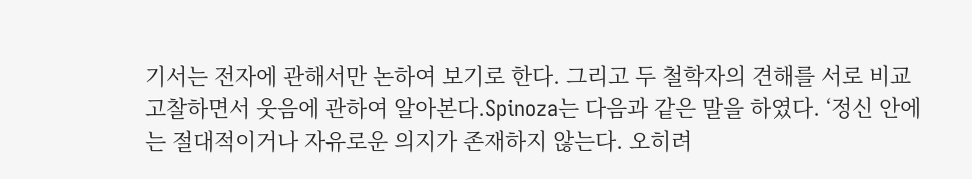기서는 전자에 관해서만 논하여 보기로 한다. 그리고 두 철학자의 견해를 서로 비교 고찰하면서 웃음에 관하여 알아본다.Spinoza는 다음과 같은 말을 하였다. ‘정신 안에는 절대적이거나 자유로운 의지가 존재하지 않는다. 오히려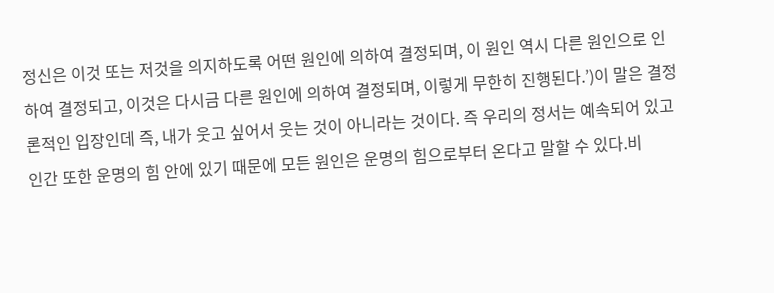정신은 이것 또는 저것을 의지하도록 어떤 원인에 의하여 결정되며, 이 원인 역시 다른 원인으로 인하여 결정되고, 이것은 다시금 다른 원인에 의하여 결정되며, 이렇게 무한히 진행된다.’)이 말은 결정론적인 입장인데 즉, 내가 웃고 싶어서 웃는 것이 아니라는 것이다. 즉 우리의 정서는 예속되어 있고 인간 또한 운명의 힘 안에 있기 때문에 모든 원인은 운명의 힘으로부터 온다고 말할 수 있다.비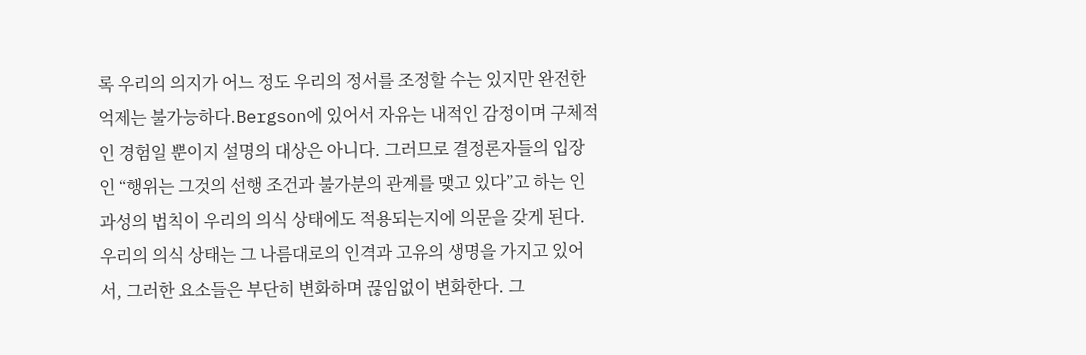록 우리의 의지가 어느 정도 우리의 정서를 조정할 수는 있지만 완전한 억제는 불가능하다.Bergson에 있어서 자유는 내적인 감정이며 구체적인 경험일 뿐이지 설명의 대상은 아니다. 그러므로 결정론자들의 입장인 “행위는 그것의 선행 조건과 불가분의 관계를 맺고 있다”고 하는 인과성의 법칙이 우리의 의식 상태에도 적용되는지에 의문을 갖게 된다. 우리의 의식 상태는 그 나름대로의 인격과 고유의 생명을 가지고 있어서, 그러한 요소들은 부단히 변화하며 끊임없이 변화한다. 그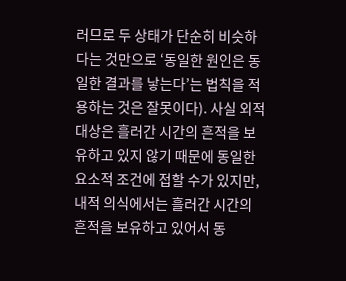러므로 두 상태가 단순히 비슷하다는 것만으로 ‘동일한 원인은 동일한 결과를 낳는다’는 법칙을 적용하는 것은 잘못이다). 사실 외적 대상은 흘러간 시간의 흔적을 보유하고 있지 않기 때문에 동일한 요소적 조건에 접할 수가 있지만, 내적 의식에서는 흘러간 시간의 흔적을 보유하고 있어서 동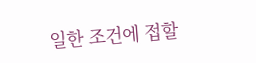일한 조건에 접할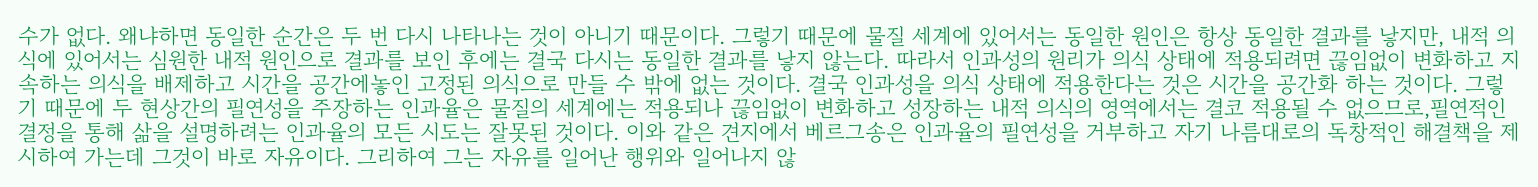수가 없다. 왜냐하면 동일한 순간은 두 번 다시 나타나는 것이 아니기 때문이다. 그렇기 때문에 물질 세계에 있어서는 동일한 원인은 항상 동일한 결과를 낳지만, 내적 의식에 있어서는 심원한 내적 원인으로 결과를 보인 후에는 결국 다시는 동일한 결과를 낳지 않는다. 따라서 인과성의 원리가 의식 상태에 적용되려면 끊임없이 변화하고 지속하는 의식을 배제하고 시간을 공간에놓인 고정된 의식으로 만들 수 밖에 없는 것이다. 결국 인과성을 의식 상태에 적용한다는 것은 시간을 공간화 하는 것이다. 그렇기 때문에 두 현상간의 필연성을 주장하는 인과율은 물질의 세계에는 적용되나 끊임없이 변화하고 성장하는 내적 의식의 영역에서는 결코 적용될 수 없으므로,필연적인 결정을 통해 삶을 설명하려는 인과율의 모든 시도는 잘못된 것이다. 이와 같은 견지에서 베르그송은 인과율의 필연성을 거부하고 자기 나름대로의 독창적인 해결책을 제시하여 가는데 그것이 바로 자유이다. 그리하여 그는 자유를 일어난 행위와 일어나지 않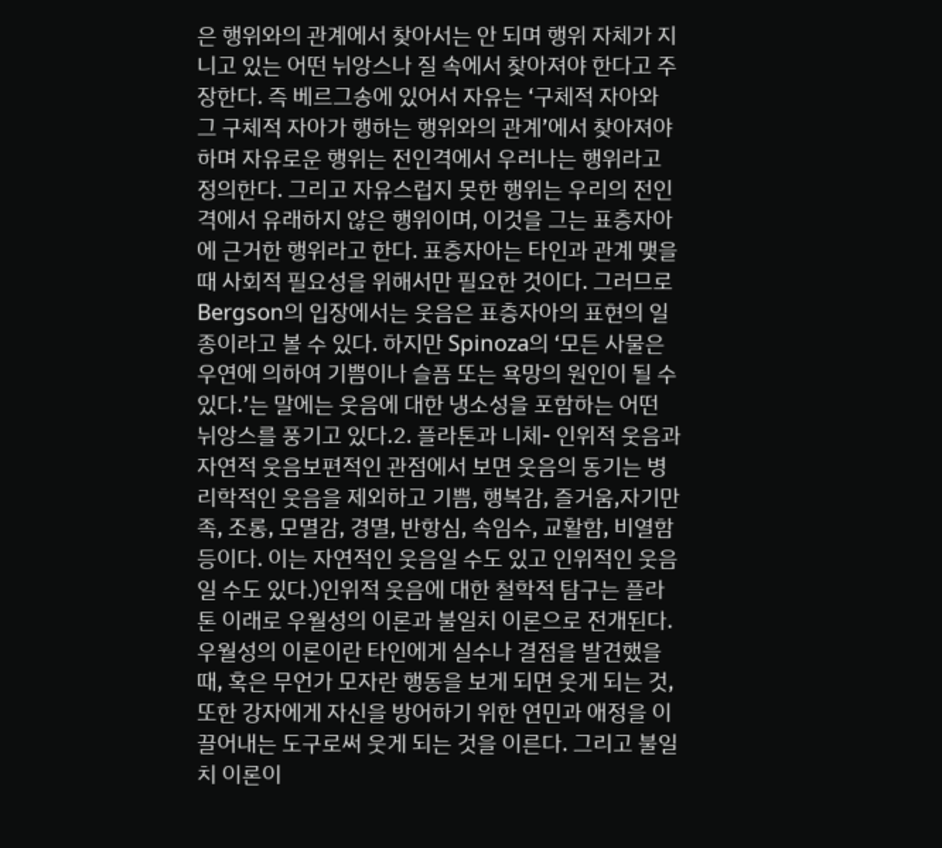은 행위와의 관계에서 찾아서는 안 되며 행위 자체가 지니고 있는 어떤 뉘앙스나 질 속에서 찾아져야 한다고 주장한다. 즉 베르그송에 있어서 자유는 ‘구체적 자아와 그 구체적 자아가 행하는 행위와의 관계’에서 찾아져야 하며 자유로운 행위는 전인격에서 우러나는 행위라고 정의한다. 그리고 자유스럽지 못한 행위는 우리의 전인격에서 유래하지 않은 행위이며, 이것을 그는 표층자아에 근거한 행위라고 한다. 표층자아는 타인과 관계 맺을 때 사회적 필요성을 위해서만 필요한 것이다. 그러므로 Bergson의 입장에서는 웃음은 표층자아의 표현의 일종이라고 볼 수 있다. 하지만 Spinoza의 ‘모든 사물은 우연에 의하여 기쁨이나 슬픔 또는 욕망의 원인이 될 수 있다.’는 말에는 웃음에 대한 냉소성을 포함하는 어떤 뉘앙스를 풍기고 있다.2. 플라톤과 니체- 인위적 웃음과 자연적 웃음보편적인 관점에서 보면 웃음의 동기는 병리학적인 웃음을 제외하고 기쁨, 행복감, 즐거움,자기만족, 조롱, 모멸감, 경멸, 반항심, 속임수, 교활함, 비열함 등이다. 이는 자연적인 웃음일 수도 있고 인위적인 웃음일 수도 있다.)인위적 웃음에 대한 철학적 탐구는 플라톤 이래로 우월성의 이론과 불일치 이론으로 전개된다. 우월성의 이론이란 타인에게 실수나 결점을 발견했을 때, 혹은 무언가 모자란 행동을 보게 되면 웃게 되는 것, 또한 강자에게 자신을 방어하기 위한 연민과 애정을 이끌어내는 도구로써 웃게 되는 것을 이른다. 그리고 불일치 이론이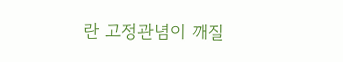란 고정관념이 깨질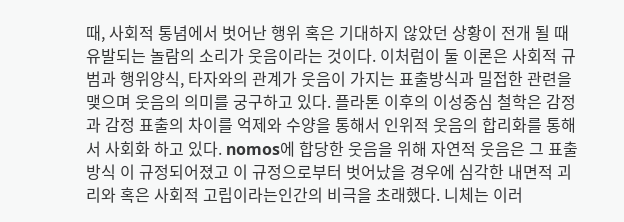때, 사회적 통념에서 벗어난 행위 혹은 기대하지 않았던 상황이 전개 될 때 유발되는 놀람의 소리가 웃음이라는 것이다. 이처럼이 둘 이론은 사회적 규범과 행위양식, 타자와의 관계가 웃음이 가지는 표출방식과 밀접한 관련을 맺으며 웃음의 의미를 궁구하고 있다. 플라톤 이후의 이성중심 철학은 감정과 감정 표출의 차이를 억제와 수양을 통해서 인위적 웃음의 합리화를 통해서 사회화 하고 있다. nomos에 합당한 웃음을 위해 자연적 웃음은 그 표출방식 이 규정되어졌고 이 규정으로부터 벗어났을 경우에 심각한 내면적 괴리와 혹은 사회적 고립이라는인간의 비극을 초래했다. 니체는 이러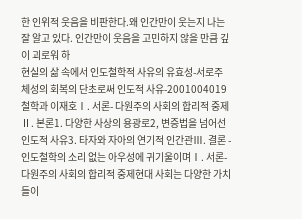한 인위적 웃음을 비판한다.왜 인간만이 웃는지 나는 잘 알고 있다. 인간만이 웃음을 고민하지 않을 만큼 깊이 괴로워 하
현실의 삶 속에서 인도철학적 사유의 유효성-서로주체성의 회복의 단초로써 인도적 사유-2001004019 철학과 이재호Ⅰ. 서론- 다원주의 사회의 합리적 중제Ⅱ. 본론1. 다양한 사상의 용광로2, 변증법을 넘어선 인도적 사유3. 타자와 자아의 연기적 인간관Ⅲ. 결론 - 인도철학의 소리 없는 아우성에 귀기울이며Ⅰ. 서론- 다원주의 사회의 합리적 중제현대 사회는 다양한 가치들이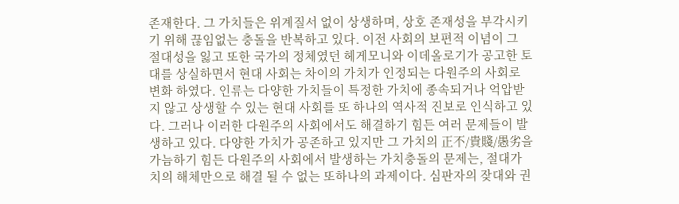존재한다. 그 가치들은 위계질서 없이 상생하며, 상호 존재성을 부각시키기 위해 끊임없는 충돌을 반복하고 있다. 이전 사회의 보편적 이념이 그 절대성을 잃고 또한 국가의 정체였던 헤게모니와 이데올로기가 공고한 토대를 상실하면서 현대 사회는 차이의 가치가 인정되는 다원주의 사회로 변화 하였다. 인류는 다양한 가치들이 특정한 가치에 종속되거나 억압받지 않고 상생할 수 있는 현대 사회를 또 하나의 역사적 진보로 인식하고 있다. 그러나 이러한 다원주의 사회에서도 해결하기 힘든 여러 문제들이 발생하고 있다. 다양한 가치가 공존하고 있지만 그 가치의 正不/貴賤/愚劣을 가늠하기 힘든 다원주의 사회에서 발생하는 가치충돌의 문제는, 절대가치의 해체만으로 해결 될 수 없는 또하나의 과제이다. 심판자의 잦대와 권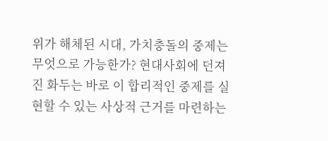위가 해체된 시대, 가치충돌의 중제는 무엇으로 가능한가? 현대사회에 던져진 화두는 바로 이 합리적인 중제를 실현할 수 있는 사상적 근거를 마련하는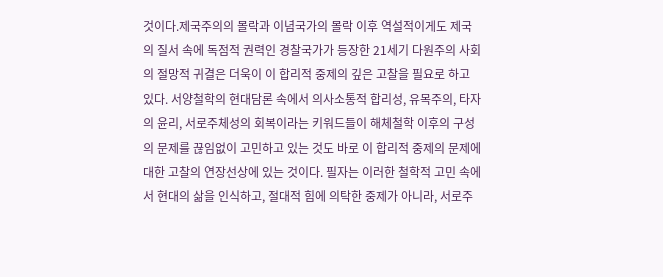것이다.제국주의의 몰락과 이념국가의 몰락 이후 역설적이게도 제국의 질서 속에 독점적 권력인 경찰국가가 등장한 21세기 다원주의 사회의 절망적 귀결은 더욱이 이 합리적 중제의 깊은 고찰을 필요로 하고 있다. 서양철학의 현대담론 속에서 의사소통적 합리성, 유목주의, 타자의 윤리, 서로주체성의 회복이라는 키워드들이 해체철학 이후의 구성의 문제를 끊임없이 고민하고 있는 것도 바로 이 합리적 중제의 문제에 대한 고찰의 연장선상에 있는 것이다. 필자는 이러한 철학적 고민 속에서 현대의 삶을 인식하고, 절대적 힘에 의탁한 중제가 아니라, 서로주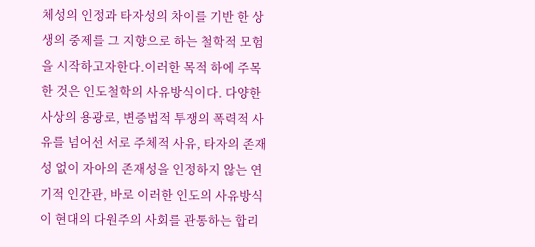체성의 인정과 타자성의 차이를 기반 한 상생의 중제를 그 지향으로 하는 철학적 모험을 시작하고자한다.이러한 목적 하에 주목한 것은 인도철학의 사유방식이다. 다양한 사상의 용광로, 변증법적 투쟁의 폭력적 사유를 넘어선 서로 주체적 사유, 타자의 존재성 없이 자아의 존재성을 인정하지 않는 연기적 인간관, 바로 이러한 인도의 사유방식이 현대의 다원주의 사회를 관통하는 합리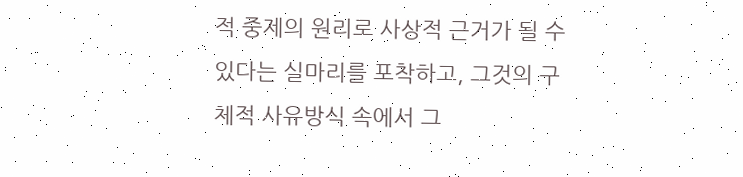적 중제의 원리로 사상적 근거가 될 수 있다는 실마리를 포착하고, 그것의 구체적 사유방식 속에서 그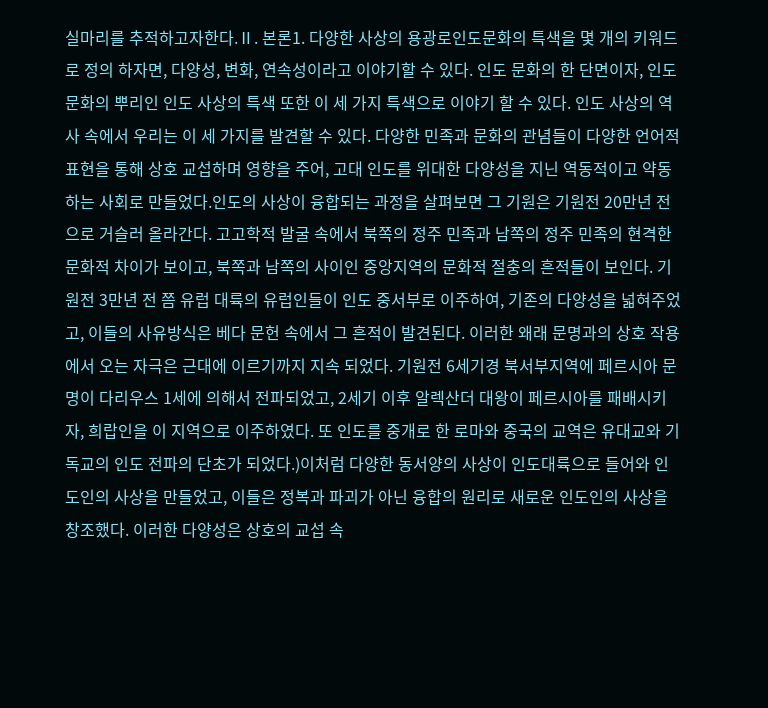실마리를 추적하고자한다.Ⅱ. 본론1. 다양한 사상의 용광로인도문화의 특색을 몇 개의 키워드로 정의 하자면, 다양성, 변화, 연속성이라고 이야기할 수 있다. 인도 문화의 한 단면이자, 인도 문화의 뿌리인 인도 사상의 특색 또한 이 세 가지 특색으로 이야기 할 수 있다. 인도 사상의 역사 속에서 우리는 이 세 가지를 발견할 수 있다. 다양한 민족과 문화의 관념들이 다양한 언어적 표현을 통해 상호 교섭하며 영향을 주어, 고대 인도를 위대한 다양성을 지닌 역동적이고 약동 하는 사회로 만들었다.인도의 사상이 융합되는 과정을 살펴보면 그 기원은 기원전 20만년 전으로 거슬러 올라간다. 고고학적 발굴 속에서 북쪽의 정주 민족과 남쪽의 정주 민족의 현격한 문화적 차이가 보이고, 북쪽과 남쪽의 사이인 중앙지역의 문화적 절충의 흔적들이 보인다. 기원전 3만년 전 쯤 유럽 대륙의 유럽인들이 인도 중서부로 이주하여, 기존의 다양성을 넓혀주었고, 이들의 사유방식은 베다 문헌 속에서 그 흔적이 발견된다. 이러한 왜래 문명과의 상호 작용에서 오는 자극은 근대에 이르기까지 지속 되었다. 기원전 6세기경 북서부지역에 페르시아 문명이 다리우스 1세에 의해서 전파되었고, 2세기 이후 알렉산더 대왕이 페르시아를 패배시키자, 희랍인을 이 지역으로 이주하였다. 또 인도를 중개로 한 로마와 중국의 교역은 유대교와 기독교의 인도 전파의 단초가 되었다.)이처럼 다양한 동서양의 사상이 인도대륙으로 들어와 인도인의 사상을 만들었고, 이들은 정복과 파괴가 아닌 융합의 원리로 새로운 인도인의 사상을 창조했다. 이러한 다양성은 상호의 교섭 속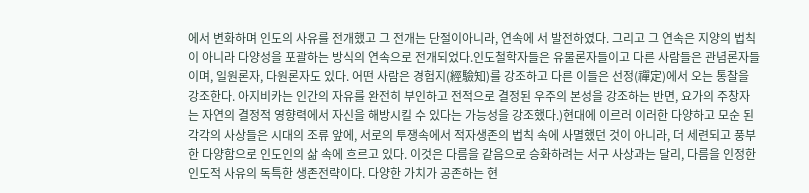에서 변화하며 인도의 사유를 전개했고 그 전개는 단절이아니라, 연속에 서 발전하였다. 그리고 그 연속은 지양의 법칙이 아니라 다양성을 포괄하는 방식의 연속으로 전개되었다.인도철학자들은 유물론자들이고 다른 사람들은 관념론자들이며, 일원론자, 다원론자도 있다. 어떤 사람은 경험지(經驗知)를 강조하고 다른 이들은 선정(禪定)에서 오는 통찰을 강조한다. 아지비카는 인간의 자유를 완전히 부인하고 전적으로 결정된 우주의 본성을 강조하는 반면, 요가의 주창자는 자연의 결정적 영향력에서 자신을 해방시킬 수 있다는 가능성을 강조했다.)현대에 이르러 이러한 다양하고 모순 된 각각의 사상들은 시대의 조류 앞에, 서로의 투쟁속에서 적자생존의 법칙 속에 사멸했던 것이 아니라, 더 세련되고 풍부한 다양함으로 인도인의 삶 속에 흐르고 있다. 이것은 다름을 같음으로 승화하려는 서구 사상과는 달리, 다름을 인정한 인도적 사유의 독특한 생존전략이다. 다양한 가치가 공존하는 현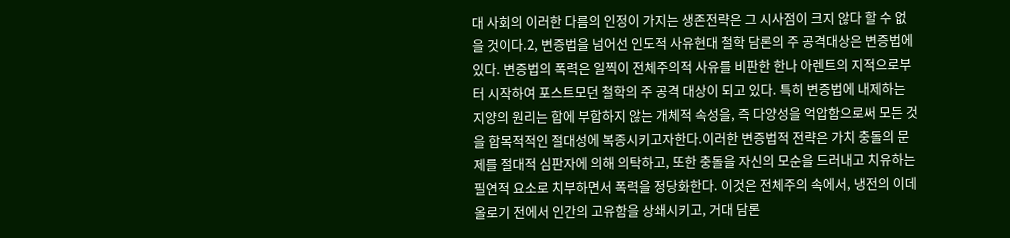대 사회의 이러한 다름의 인정이 가지는 생존전략은 그 시사점이 크지 않다 할 수 없을 것이다.2, 변증법을 넘어선 인도적 사유현대 철학 담론의 주 공격대상은 변증법에 있다. 변증법의 폭력은 일찍이 전체주의적 사유를 비판한 한나 아렌트의 지적으로부터 시작하여 포스트모던 철학의 주 공격 대상이 되고 있다. 특히 변증법에 내제하는 지양의 원리는 합에 부합하지 않는 개체적 속성을, 즉 다양성을 억압함으로써 모든 것을 합목적적인 절대성에 복종시키고자한다.이러한 변증법적 전략은 가치 충돌의 문제를 절대적 심판자에 의해 의탁하고, 또한 충돌을 자신의 모순을 드러내고 치유하는 필연적 요소로 치부하면서 폭력을 정당화한다. 이것은 전체주의 속에서, 냉전의 이데올로기 전에서 인간의 고유함을 상쇄시키고, 거대 담론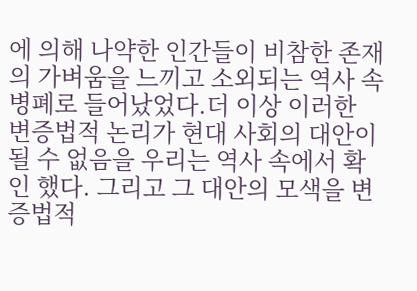에 의해 나약한 인간들이 비참한 존재의 가벼움을 느끼고 소외되는 역사 속 병폐로 들어났었다.더 이상 이러한 변증법적 논리가 현대 사회의 대안이 될 수 없음을 우리는 역사 속에서 확인 했다. 그리고 그 대안의 모색을 변증법적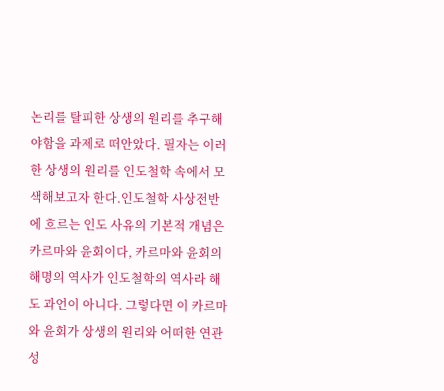논리를 탈피한 상생의 원리를 추구해야함을 과제로 떠안았다. 필자는 이러한 상생의 원리를 인도철학 속에서 모색해보고자 한다.인도철학 사상전반에 흐르는 인도 사유의 기본적 개념은 카르마와 윤회이다, 카르마와 윤회의 해명의 역사가 인도철학의 역사라 해도 과언이 아니다. 그렇다면 이 카르마와 윤회가 상생의 원리와 어떠한 연관성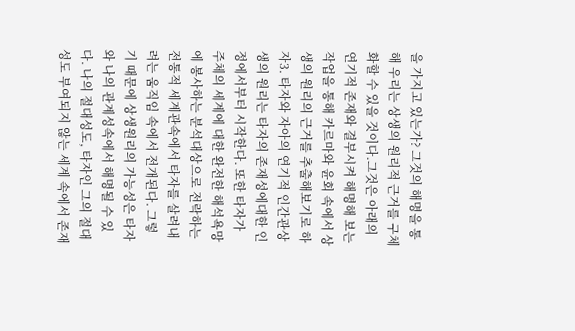을 가지고 있는가? 그것의 해명을 통해 우리는 상생의 원리적 근거를 구체화할 수 있을 것이다.그것은 아래의 연기적 존재와 결부시켜 해명해 보는 작업을 통해 카르마와 윤회 속에서 상생의 원리의 근거를 추출해보기로 하자3. 타자와 자아의 연기적 인간관상생의 원리는 타자의 존재성에대한 인정에서부터 시작한다. 또한 타자가 주체의 세계에 대한 완전한 해석욕망에 봉사하는 분석대상으로 전락하는 전통적 세계관속에서 타자를 살려내려는 움직임 속에서 전개된다. 그렇기 때문에 상생원리의 가능성은 타자와 나의 관계성속에서 해명될 수 있다. 나의 절대성도, 타자인 그의 절대성도 부여되지 않는 세계 속에서 존재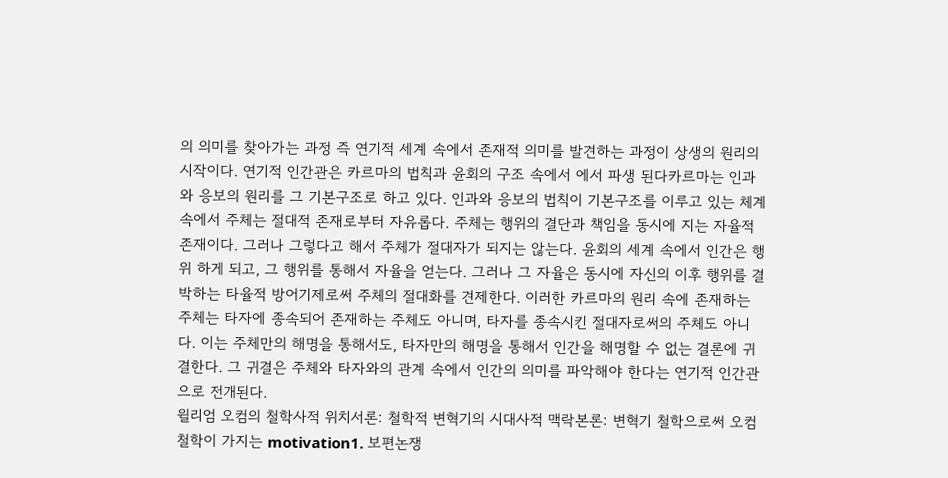의 의미를 찾아가는 과정 즉 연기적 세계 속에서 존재적 의미를 발견하는 과정이 상생의 원리의 시작이다. 연기적 인간관은 카르마의 법칙과 윤회의 구조 속에서 에서 파생 된다카르마는 인과와 응보의 원리를 그 기본구조로 하고 있다. 인과와 응보의 법칙이 기본구조를 이루고 있는 체계 속에서 주체는 절대적 존재로부터 자유롭다. 주체는 행위의 결단과 책임을 동시에 지는 자율적 존재이다. 그러나 그렇다고 해서 주체가 절대자가 되지는 않는다. 윤회의 세계 속에서 인간은 행위 하게 되고, 그 행위를 통해서 자율을 얻는다. 그러나 그 자율은 동시에 자신의 이후 행위를 결박하는 타율적 방어기제로써 주체의 절대화를 견제한다. 이러한 카르마의 원리 속에 존재하는 주체는 타자에 종속되어 존재하는 주체도 아니며, 타자를 종속시킨 절대자로써의 주체도 아니다. 이는 주체만의 해명을 통해서도, 타자만의 해명을 통해서 인간을 해명할 수 없는 결론에 귀결한다. 그 귀결은 주체와 타자와의 관계 속에서 인간의 의미를 파악해야 한다는 연기적 인간관으로 전개된다.
윌리엄 오컴의 철학사적 위치서론: 철학적 변혁기의 시대사적 맥락본론: 변혁기 철학으로써 오컴 철학이 가지는 motivation1. 보편논쟁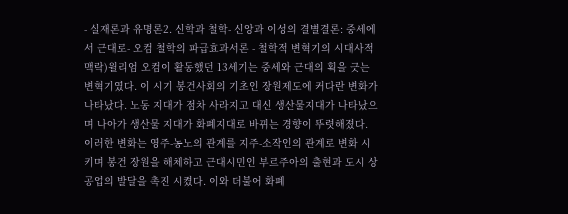- 실재론과 유명론2. 신학과 철학- 신앙과 이성의 결별결론: 중세에서 근대로- 오컴 철학의 파급효과서론 - 철학적 변혁기의 시대사적 맥락)윌리엄 오컴이 활동했던 13세기는 중세와 근대의 획을 긋는 변혁기였다. 이 시기 봉건사회의 기초인 장원제도에 커다란 변화가 나타났다. 노동 지대가 점차 사라지고 대신 생산물지대가 나타났으며 나아가 생산물 지대가 화폐지대로 바뀌는 경향이 뚜렷해졌다. 이러한 변화는 영주-농노의 관계를 지주-소작인의 관계로 변화 시키며 봉건 장원을 해체하고 근대시민인 부르주아의 출현과 도시 상공업의 발달을 촉진 시켰다. 이와 더불어 화폐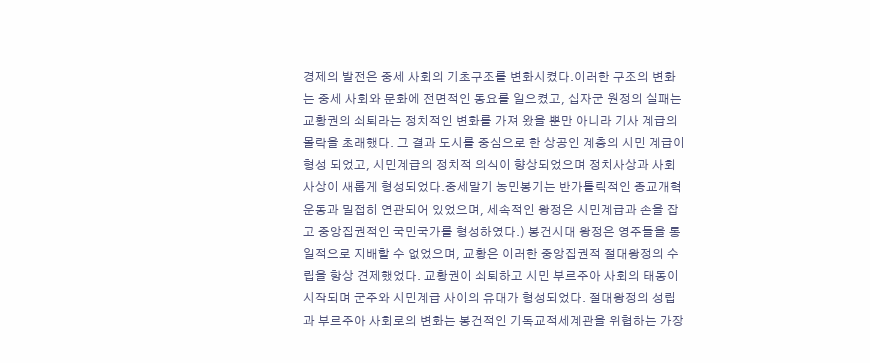경제의 발전은 중세 사회의 기초구조를 변화시켰다.이러한 구조의 변화는 중세 사회와 문화에 전면적인 동요를 일으켰고, 십자군 원정의 실패는 교황권의 쇠퇴라는 정치적인 변화를 가져 왔을 뿐만 아니라 기사 계급의 몰락을 초래했다. 그 결과 도시를 중심으로 한 상공인 계층의 시민 계급이 형성 되었고, 시민계급의 정치적 의식이 향상되었으며 정치사상과 사회사상이 새롭게 형성되었다.중세말기 농민봉기는 반가톨릭적인 종교개혁운동과 밀접히 연관되어 있었으며, 세속적인 왕정은 시민계급과 손을 잡고 중앙집권적인 국민국가를 형성하였다.) 봉건시대 왕정은 영주들을 통일적으로 지배할 수 없었으며, 교황은 이러한 중앙집권적 절대왕정의 수립을 항상 견제했었다. 교황권이 쇠퇴하고 시민 부르주아 사회의 태동이 시작되며 군주와 시민계급 사이의 유대가 형성되었다. 절대왕정의 성립과 부르주아 사회로의 변화는 봉건적인 기독교적세계관을 위협하는 가장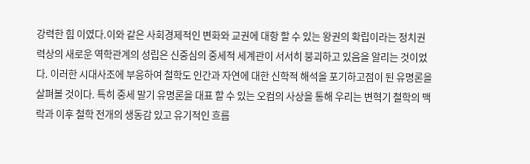강력한 힘 이였다.이와 같은 사회경제적인 변화와 교권에 대항 할 수 있는 왕권의 확립이라는 정치권력상의 새로운 역학관계의 성립은 신중심의 중세적 세계관이 서서히 붕괴하고 있음을 알리는 것이었다. 이러한 시대사조에 부응하여 철학도 인간과 자연에 대한 신학적 해석을 포기하고점이 된 유명론을 살펴볼 것이다. 특히 중세 말기 유명론을 대표 할 수 있는 오컴의 사상을 통해 우리는 변혁기 철학의 맥락과 이후 철학 전개의 생동감 있고 유기적인 흐름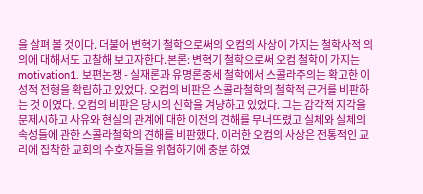을 살펴 볼 것이다. 더불어 변혁기 철학으로써의 오컴의 사상이 가지는 철학사적 의의에 대해서도 고찰해 보고자한다.본론: 변혁기 철학으로써 오컴 철학이 가지는 motivation1. 보편논쟁 - 실재론과 유명론중세 철학에서 스콜라주의는 확고한 이성적 전형을 확립하고 있었다. 오컴의 비판은 스콜라철학의 철학적 근거를 비판하는 것 이였다. 오컴의 비판은 당시의 신학을 겨냥하고 있었다. 그는 감각적 지각을 문제시하고 사유와 현실의 관계에 대한 이전의 견해를 무너뜨렸고 실체와 실체의 속성들에 관한 스콜라철학의 견해를 비판했다. 이러한 오컴의 사상은 전통적인 교리에 집착한 교회의 수호자들을 위협하기에 충분 하였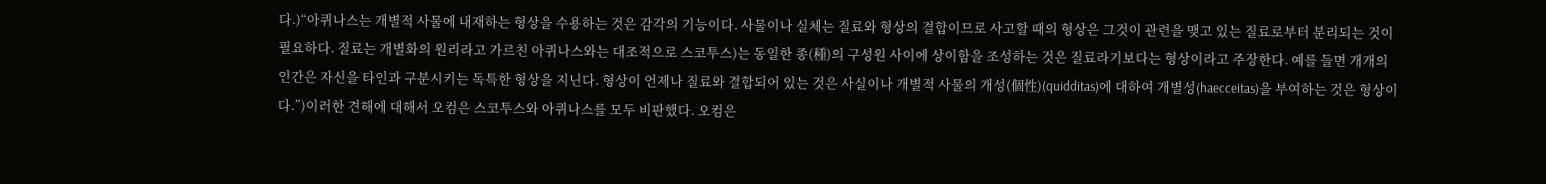다.)“아퀴나스는 개별적 사물에 내재하는 형상을 수용하는 것은 감각의 기능이다. 사물이나 실체는 질료와 형상의 결합이므로 사고할 때의 형상은 그것이 관련을 맺고 있는 질료로부터 분리되는 것이 필요하다. 질료는 개별화의 원리라고 가르친 아퀴나스와는 대조적으로 스코투스)는 동일한 종(種)의 구성원 사이에 상이함을 조성하는 것은 질료라기보다는 형상이라고 주장한다. 예를 들면 개개의 인간은 자신을 타인과 구분시키는 독특한 형상을 지닌다. 형상이 언제나 질료와 결합되어 있는 것은 사실이나 개별적 사물의 개성(個性)(quidditas)에 대하여 개별성(haecceitas)을 부여하는 것은 형상이다.”)이러한 견해에 대해서 오컴은 스코투스와 아퀴나스를 모두 비판했다. 오컴은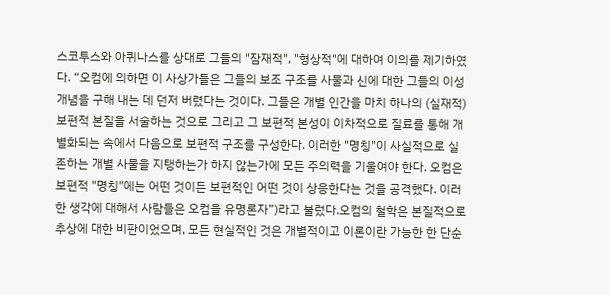스코투스와 아퀴나스를 상대로 그들의 "잠재적", "형상적"에 대하여 이의를 제기하였다. “오컴에 의하면 이 사상가들은 그들의 보조 구조를 사물과 신에 대한 그들의 이성 개념을 구해 내는 데 던저 버렸다는 것이다. 그들은 개별 인간을 마치 하나의 (실재적)보편적 본질을 서술하는 것으로 그리고 그 보편적 본성이 이차적으로 질료를 통해 개별화되는 속에서 다음으로 보편적 구조를 구성한다. 이러한 "명칭"이 사실적으로 실존하는 개별 사물을 지탱하는가 하지 않는가에 모든 주의력을 기울여야 한다. 오컴은 보편적 "명칭"에는 어떤 것이든 보편적인 어떤 것이 상응한다는 것을 공격했다. 이러한 생각에 대해서 사람들은 오컴을 유명론자”)라고 불렀다.오컴의 철학은 본질적으로 추상에 대한 비판이었으며, 모든 현실적인 것은 개별적이고 이론이란 가능한 한 단순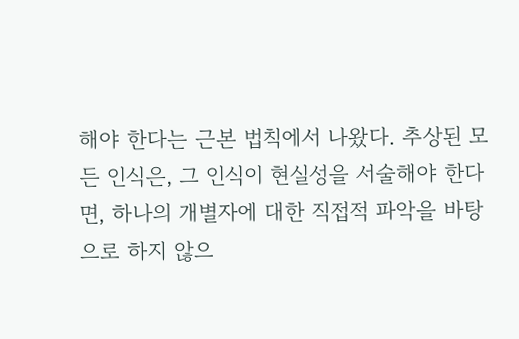해야 한다는 근본 법칙에서 나왔다. 추상된 모든 인식은, 그 인식이 현실성을 서술해야 한다면, 하나의 개별자에 대한 직접적 파악을 바탕으로 하지 않으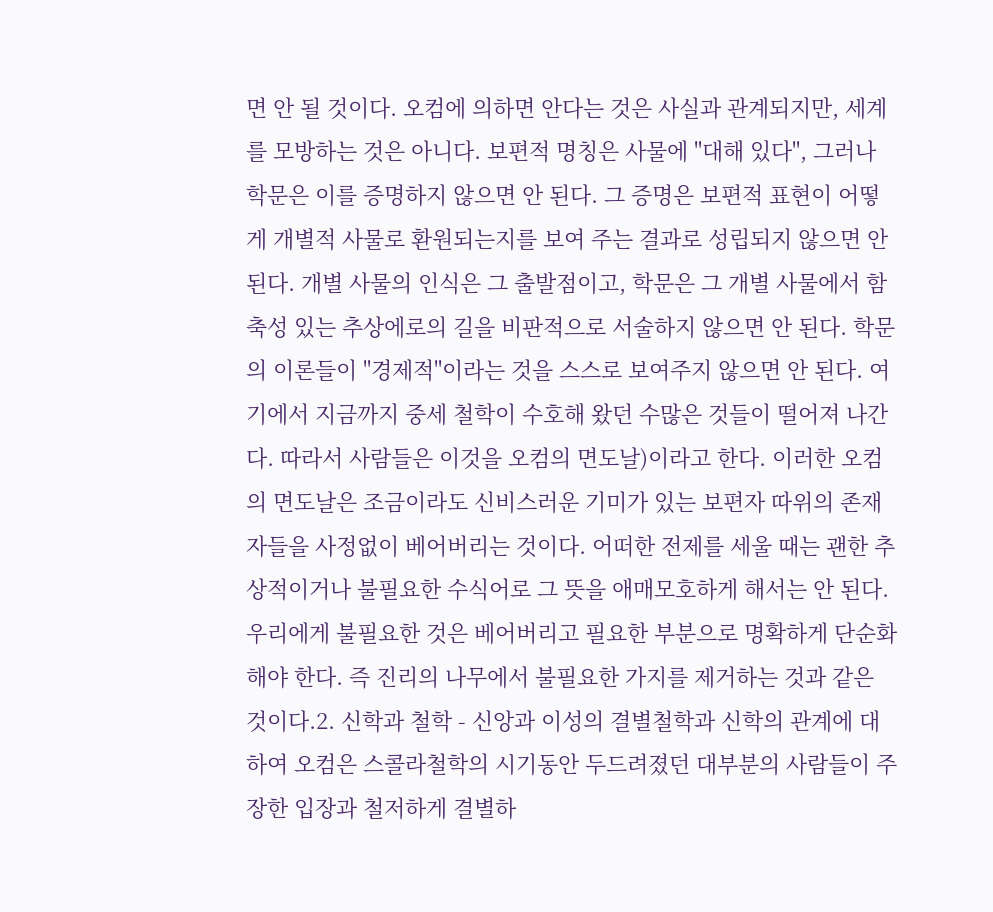면 안 될 것이다. 오컴에 의하면 안다는 것은 사실과 관계되지만, 세계를 모방하는 것은 아니다. 보편적 명칭은 사물에 "대해 있다", 그러나 학문은 이를 증명하지 않으면 안 된다. 그 증명은 보편적 표현이 어떻게 개별적 사물로 환원되는지를 보여 주는 결과로 성립되지 않으면 안 된다. 개별 사물의 인식은 그 출발점이고, 학문은 그 개별 사물에서 함축성 있는 추상에로의 길을 비판적으로 서술하지 않으면 안 된다. 학문의 이론들이 "경제적"이라는 것을 스스로 보여주지 않으면 안 된다. 여기에서 지금까지 중세 철학이 수호해 왔던 수많은 것들이 떨어져 나간다. 따라서 사람들은 이것을 오컴의 면도날)이라고 한다. 이러한 오컴의 면도날은 조금이라도 신비스러운 기미가 있는 보편자 따위의 존재자들을 사정없이 베어버리는 것이다. 어떠한 전제를 세울 때는 괜한 추상적이거나 불필요한 수식어로 그 뜻을 애매모호하게 해서는 안 된다. 우리에게 불필요한 것은 베어버리고 필요한 부분으로 명확하게 단순화해야 한다. 즉 진리의 나무에서 불필요한 가지를 제거하는 것과 같은 것이다.2. 신학과 철학 - 신앙과 이성의 결별철학과 신학의 관계에 대하여 오컴은 스콜라철학의 시기동안 두드려졌던 대부분의 사람들이 주장한 입장과 철저하게 결별하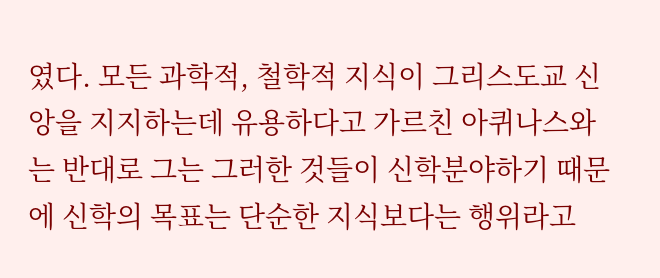였다. 모든 과학적, 철학적 지식이 그리스도교 신앙을 지지하는데 유용하다고 가르친 아퀴나스와는 반대로 그는 그러한 것들이 신학분야하기 때문에 신학의 목표는 단순한 지식보다는 행위라고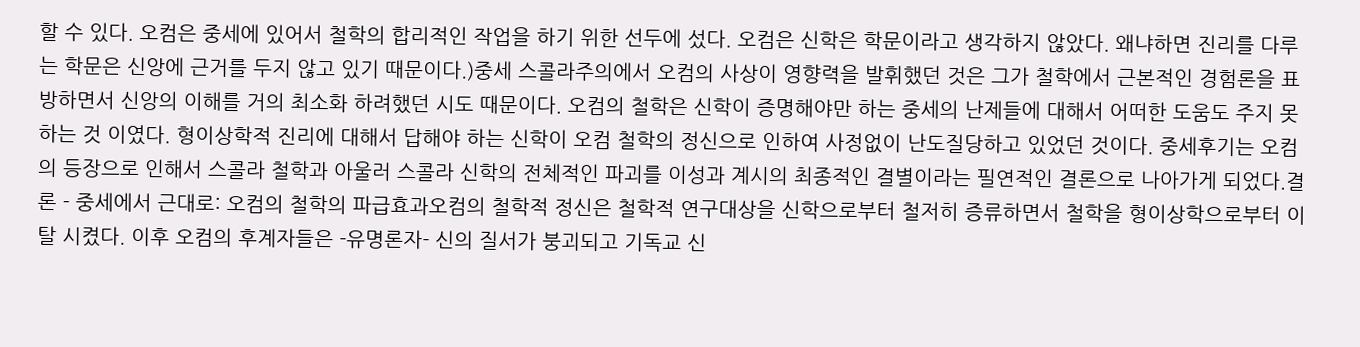할 수 있다. 오컴은 중세에 있어서 철학의 합리적인 작업을 하기 위한 선두에 섰다. 오컴은 신학은 학문이라고 생각하지 않았다. 왜냐하면 진리를 다루는 학문은 신앙에 근거를 두지 않고 있기 때문이다.)중세 스콜라주의에서 오컴의 사상이 영향력을 발휘했던 것은 그가 철학에서 근본적인 경험론을 표방하면서 신앙의 이해를 거의 최소화 하려했던 시도 때문이다. 오컴의 철학은 신학이 증명해야만 하는 중세의 난제들에 대해서 어떠한 도움도 주지 못하는 것 이였다. 형이상학적 진리에 대해서 답해야 하는 신학이 오컴 철학의 정신으로 인하여 사정없이 난도질당하고 있었던 것이다. 중세후기는 오컴의 등장으로 인해서 스콜라 철학과 아울러 스콜라 신학의 전체적인 파괴를 이성과 계시의 최종적인 결별이라는 필연적인 결론으로 나아가게 되었다.결론 - 중세에서 근대로: 오컴의 철학의 파급효과오컴의 철학적 정신은 철학적 연구대상을 신학으로부터 철저히 증류하면서 철학을 형이상학으로부터 이탈 시켰다. 이후 오컴의 후계자들은 -유명론자- 신의 질서가 붕괴되고 기독교 신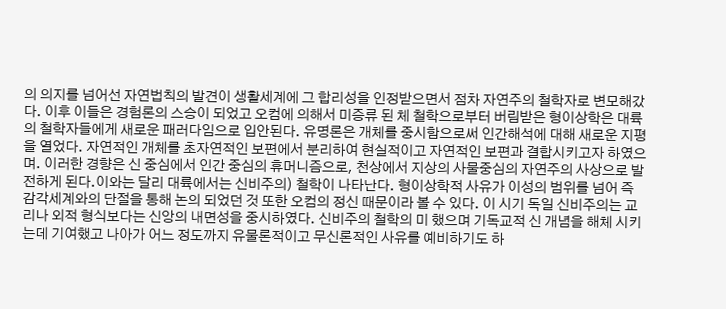의 의지를 넘어선 자연법칙의 발견이 생활세계에 그 합리성을 인정받으면서 점차 자연주의 철학자로 변모해갔다. 이후 이들은 경험론의 스승이 되었고 오컴에 의해서 미증류 된 체 철학으로부터 버림받은 형이상학은 대륙의 철학자들에게 새로운 패러다임으로 입안된다. 유명론은 개체를 중시함으로써 인간해석에 대해 새로운 지평을 열었다. 자연적인 개체를 초자연적인 보편에서 분리하여 현실적이고 자연적인 보편과 결합시키고자 하였으며. 이러한 경향은 신 중심에서 인간 중심의 휴머니즘으로, 천상에서 지상의 사물중심의 자연주의 사상으로 발전하게 된다.이와는 달리 대륙에서는 신비주의) 철학이 나타난다. 형이상학적 사유가 이성의 범위를 넘어 즉 감각세계와의 단절을 통해 논의 되었던 것 또한 오컴의 정신 때문이라 볼 수 있다. 이 시기 독일 신비주의는 교리나 외적 형식보다는 신앙의 내면성을 중시하였다. 신비주의 철학의 미 했으며 기독교적 신 개념을 해체 시키는데 기여했고 나아가 어느 정도까지 유물론적이고 무신론적인 사유를 예비하기도 하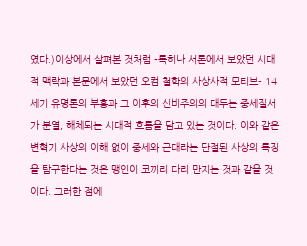였다.)이상에서 살펴본 것처럼 -특히나 서론에서 보았던 시대적 맥락과 본문에서 보았던 오컴 철학의 사상사적 모티브- 14세기 유명론의 부흥과 그 이후의 신비주의의 대두는 중세질서가 분열, 해체되는 시대적 흐름을 담고 있는 것이다. 이와 같은 변혁기 사상의 이해 없이 중세와 근대라는 단절된 사상의 특징을 탐구한다는 것은 맹인이 코끼리 다리 만지는 것과 같을 것이다. 그러한 점에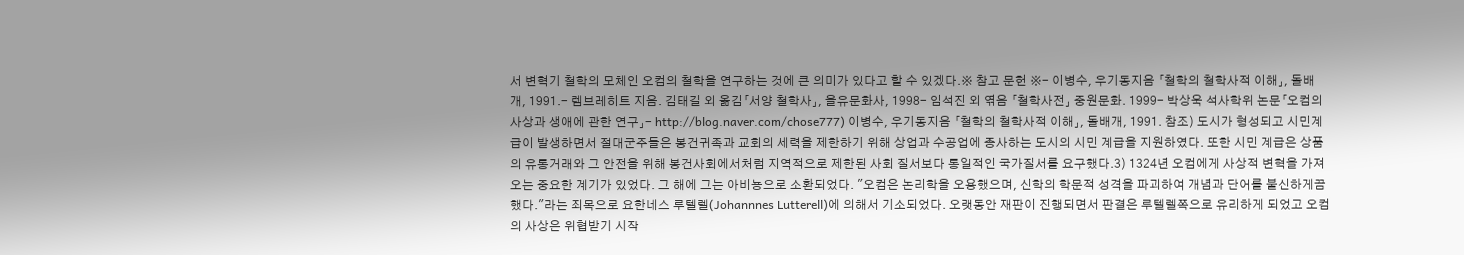서 변혁기 철학의 모체인 오컴의 철학을 연구하는 것에 큰 의미가 있다고 할 수 있겠다.※ 참고 문헌 ※- 이병수, 우기동지음 「철학의 철학사적 이해」, 돌배개, 1991.- 렘브레히트 지음. 김태길 외 옮김「서양 철학사」, 을유문화사, 1998- 임석진 외 엮음 「철학사전」 중원문화. 1999- 박상욱 석사학위 논문「오컴의 사상과 생애에 관한 연구」- http://blog.naver.com/chose777) 이병수, 우기동지음 「철학의 철학사적 이해」, 돌배개, 1991. 참조) 도시가 형성되고 시민계급이 발생하면서 절대군주들은 봉건귀족과 교회의 세력을 제한하기 위해 상업과 수공업에 종사하는 도시의 시민 계급을 지원하였다. 또한 시민 계급은 상품의 유통거래와 그 안전을 위해 봉건사회에서처럼 지역적으로 제한된 사회 질서보다 통일적인 국가질서를 요구했다.3) 1324년 오컴에게 사상적 변혁을 가져오는 중요한 계기가 있었다. 그 해에 그는 아비뇽으로 소환되었다. "오컴은 논리학을 오용했으며, 신학의 학문적 성격을 파괴하여 개념과 단어를 불신하게끔했다."라는 죄목으로 요한네스 루텔렐(Johannnes Lutterell)에 의해서 기소되었다. 오랫동안 재판이 진행되면서 판결은 루텔렐쪽으로 유리하게 되었고 오컴의 사상은 위협받기 시작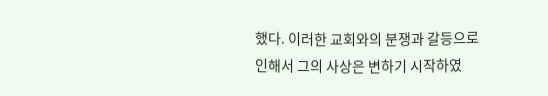했다. 이러한 교회와의 분쟁과 갈등으로 인해서 그의 사상은 변하기 시작하였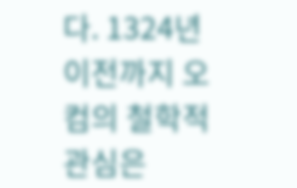다. 1324년 이전까지 오컴의 철학적 관심은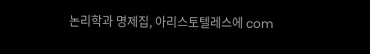논리학과 명제집, 아리스토텔레스에 com